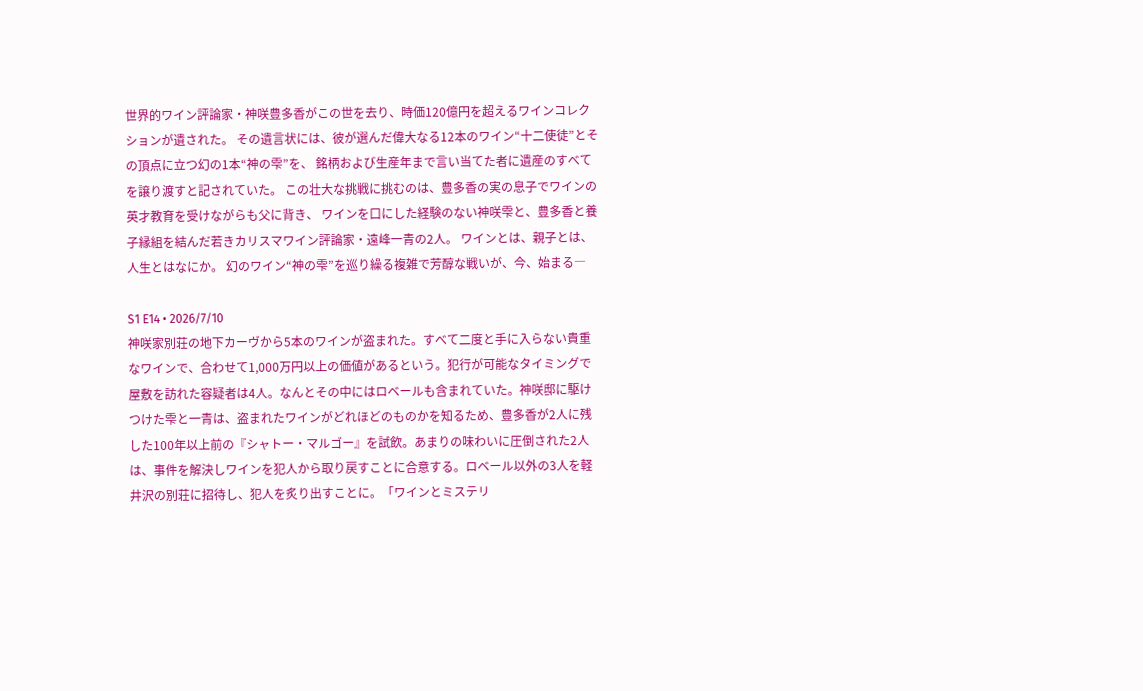世界的ワイン評論家・神咲豊多香がこの世を去り、時価120億円を超えるワインコレクションが遺された。 その遺言状には、彼が選んだ偉大なる12本のワイン“十二使徒”とその頂点に立つ幻の1本“神の雫”を、 銘柄および生産年まで言い当てた者に遺産のすべてを譲り渡すと記されていた。 この壮大な挑戦に挑むのは、豊多香の実の息子でワインの英才教育を受けながらも父に背き、 ワインを口にした経験のない神咲雫と、豊多香と養子縁組を結んだ若きカリスマワイン評論家・遠峰一青の2人。 ワインとは、親子とは、人生とはなにか。 幻のワイン“神の雫”を巡り繰る複雑で芳醇な戦いが、今、始まる―

S1 E14 • 2026/7/10
神咲家別荘の地下カーヴから5本のワインが盗まれた。すべて二度と手に入らない貴重なワインで、合わせて1,000万円以上の価値があるという。犯行が可能なタイミングで屋敷を訪れた容疑者は4人。なんとその中にはロベールも含まれていた。神咲邸に駆けつけた雫と一青は、盗まれたワインがどれほどのものかを知るため、豊多香が2人に残した100年以上前の『シャトー・マルゴー』を試飲。あまりの味わいに圧倒された2人は、事件を解決しワインを犯人から取り戻すことに合意する。ロベール以外の3人を軽井沢の別荘に招待し、犯人を炙り出すことに。「ワインとミステリ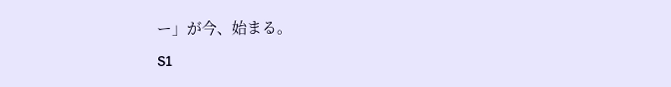ー」が今、始まる。
S1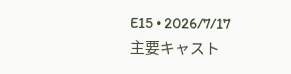E15 • 2026/7/17
主要キャスト